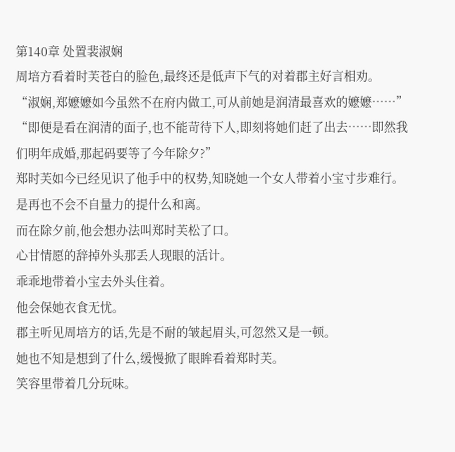第140章 处置裴淑娴
周培方看着时芙苍白的脸色,最终还是低声下气的对着郡主好言相劝。
“淑娴,郑嬷嬷如今虽然不在府内做工,可从前她是润清最喜欢的嬷嬷……”
“即便是看在润清的面子,也不能苛待下人,即刻将她们赶了出去……即然我们明年成婚,那起码要等了今年除夕?”
郑时芙如今已经见识了他手中的权势,知晓她一个女人带着小宝寸步难行。
是再也不会不自量力的提什么和离。
而在除夕前,他会想办法叫郑时芙松了口。
心甘情愿的辞掉外头那丢人现眼的活计。
乖乖地带着小宝去外头住着。
他会保她衣食无忧。
郡主听见周培方的话,先是不耐的皱起眉头,可忽然又是一顿。
她也不知是想到了什么,缓慢掀了眼眸看着郑时芙。
笑容里带着几分玩味。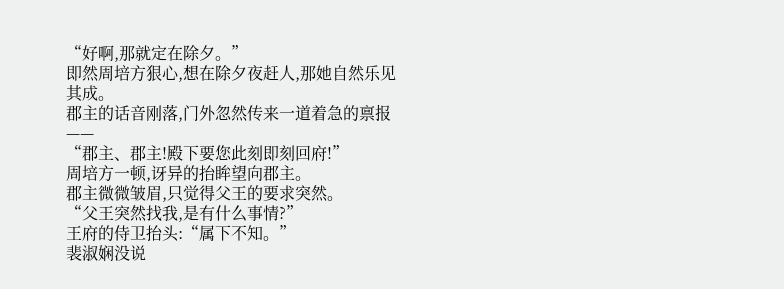“好啊,那就定在除夕。”
即然周培方狠心,想在除夕夜赶人,那她自然乐见其成。
郡主的话音刚落,门外忽然传来一道着急的禀报——
“郡主、郡主!殿下要您此刻即刻回府!”
周培方一顿,讶异的抬眸望向郡主。
郡主微微皱眉,只觉得父王的要求突然。
“父王突然找我,是有什么事情?”
王府的侍卫抬头:“属下不知。”
裴淑娴没说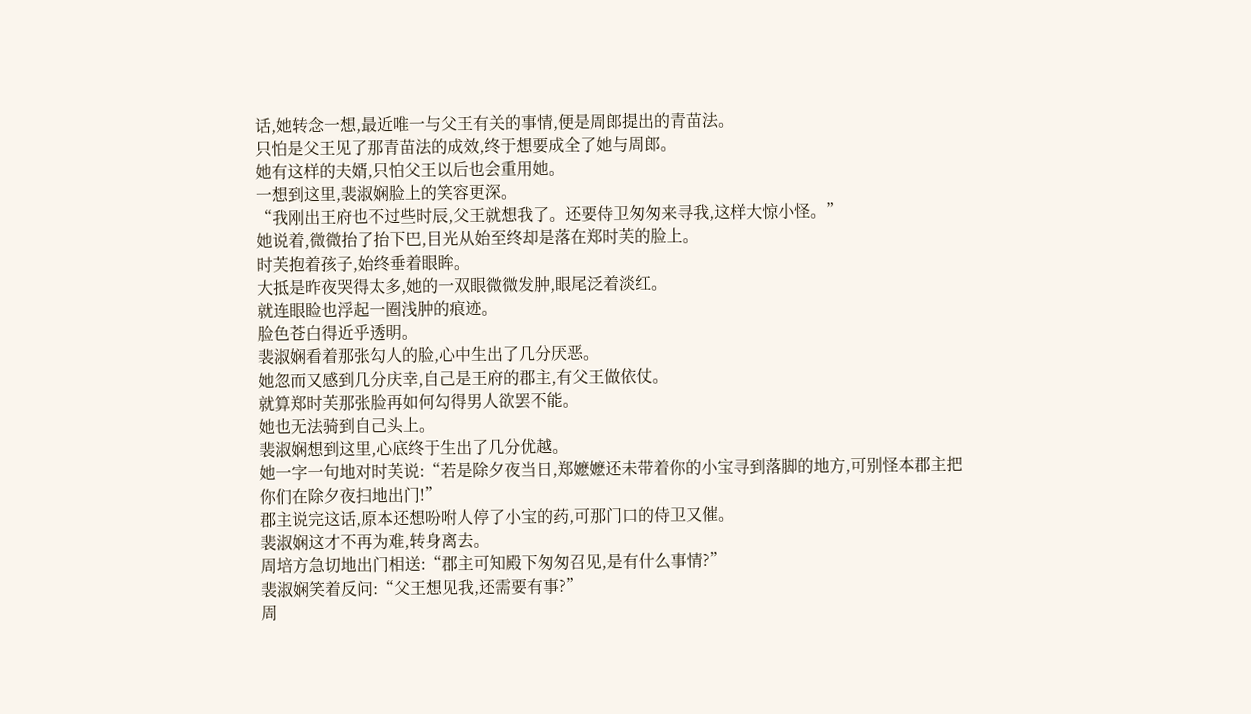话,她转念一想,最近唯一与父王有关的事情,便是周郎提出的青苗法。
只怕是父王见了那青苗法的成效,终于想要成全了她与周郎。
她有这样的夫婿,只怕父王以后也会重用她。
一想到这里,裴淑娴脸上的笑容更深。
“我刚出王府也不过些时辰,父王就想我了。还要侍卫匆匆来寻我,这样大惊小怪。”
她说着,微微抬了抬下巴,目光从始至终却是落在郑时芙的脸上。
时芙抱着孩子,始终垂着眼眸。
大抵是昨夜哭得太多,她的一双眼微微发肿,眼尾泛着淡红。
就连眼睑也浮起一圈浅肿的痕迹。
脸色苍白得近乎透明。
裴淑娴看着那张勾人的脸,心中生出了几分厌恶。
她忽而又感到几分庆幸,自己是王府的郡主,有父王做依仗。
就算郑时芙那张脸再如何勾得男人欲罢不能。
她也无法骑到自己头上。
裴淑娴想到这里,心底终于生出了几分优越。
她一字一句地对时芙说:“若是除夕夜当日,郑嬷嬷还未带着你的小宝寻到落脚的地方,可别怪本郡主把你们在除夕夜扫地出门!”
郡主说完这话,原本还想吩咐人停了小宝的药,可那门口的侍卫又催。
裴淑娴这才不再为难,转身离去。
周培方急切地出门相送:“郡主可知殿下匆匆召见,是有什么事情?”
裴淑娴笑着反问:“父王想见我,还需要有事?”
周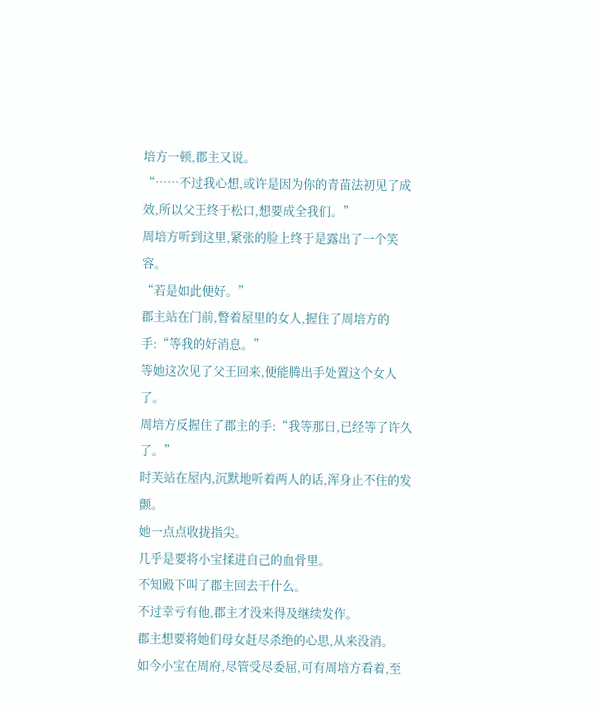培方一顿,郡主又说。
“……不过我心想,或许是因为你的青苗法初见了成效,所以父王终于松口,想要成全我们。”
周培方听到这里,紧张的脸上终于是露出了一个笑容。
“若是如此便好。”
郡主站在门前,瞥着屋里的女人,握住了周培方的手:“等我的好消息。”
等她这次见了父王回来,便能腾出手处置这个女人了。
周培方反握住了郡主的手:“我等那日,已经等了许久了。”
时芙站在屋内,沉默地听着两人的话,浑身止不住的发颤。
她一点点收拢指尖。
几乎是要将小宝揉进自己的血骨里。
不知殿下叫了郡主回去干什么。
不过幸亏有他,郡主才没来得及继续发作。
郡主想要将她们母女赶尽杀绝的心思,从来没消。
如今小宝在周府,尽管受尽委屈,可有周培方看着,至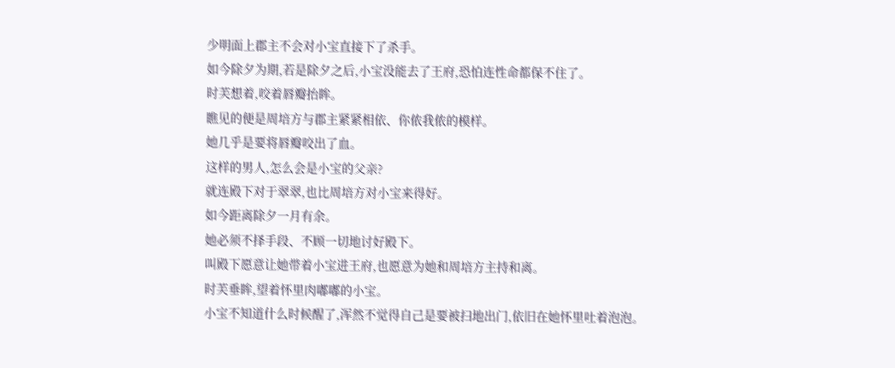少明面上郡主不会对小宝直接下了杀手。
如今除夕为期,若是除夕之后,小宝没能去了王府,恐怕连性命都保不住了。
时芙想着,咬着唇瓣抬眸。
瞧见的便是周培方与郡主紧紧相依、你侬我侬的模样。
她几乎是要将唇瓣咬出了血。
这样的男人,怎么会是小宝的父亲?
就连殿下对于翠翠,也比周培方对小宝来得好。
如今距离除夕一月有余。
她必须不择手段、不顾一切地讨好殿下。
叫殿下愿意让她带着小宝进王府,也愿意为她和周培方主持和离。
时芙垂眸,望着怀里肉嘟嘟的小宝。
小宝不知道什么时候醒了,浑然不觉得自己是要被扫地出门,依旧在她怀里吐着泡泡。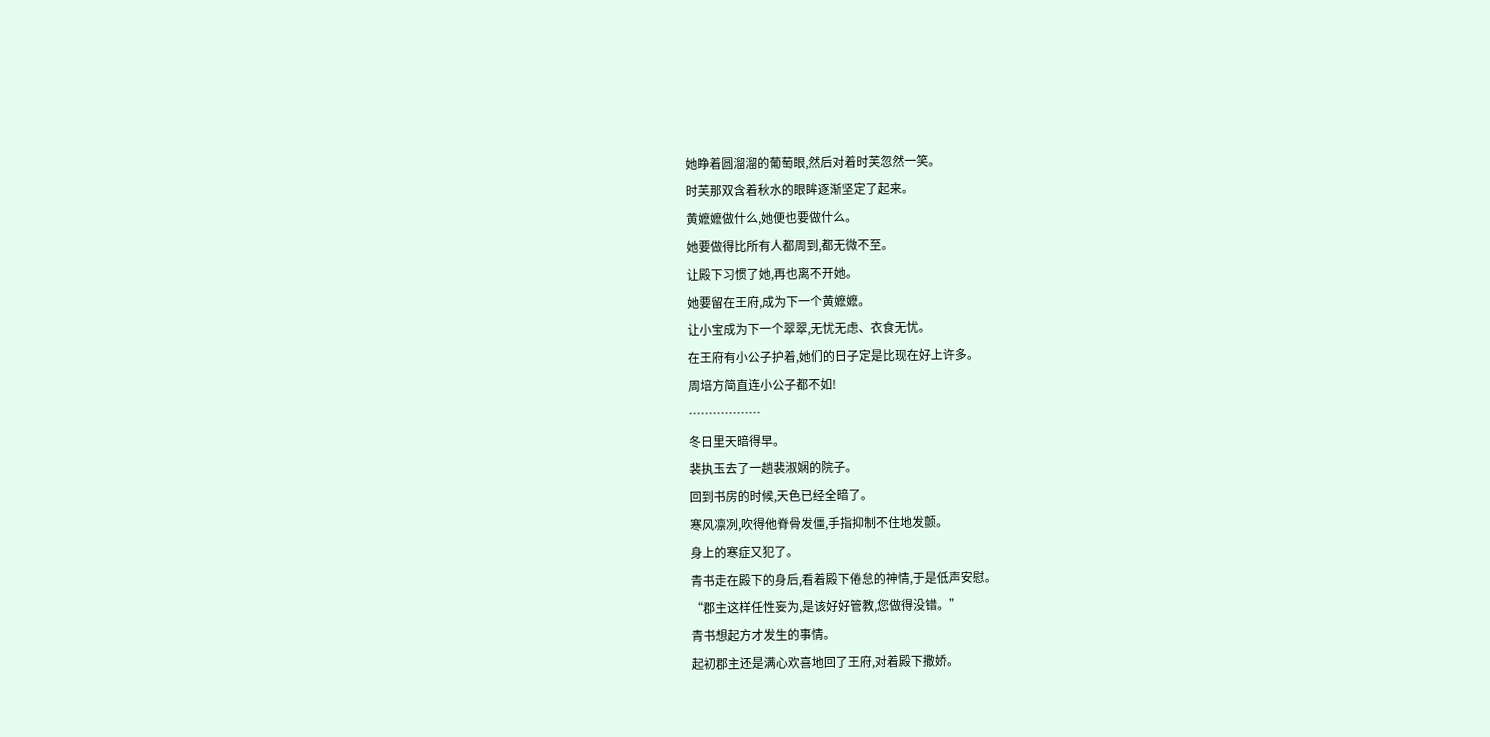她睁着圆溜溜的葡萄眼,然后对着时芙忽然一笑。
时芙那双含着秋水的眼眸逐渐坚定了起来。
黄嬷嬷做什么,她便也要做什么。
她要做得比所有人都周到,都无微不至。
让殿下习惯了她,再也离不开她。
她要留在王府,成为下一个黄嬷嬷。
让小宝成为下一个翠翠,无忧无虑、衣食无忧。
在王府有小公子护着,她们的日子定是比现在好上许多。
周培方简直连小公子都不如!
………………
冬日里天暗得早。
裴执玉去了一趟裴淑娴的院子。
回到书房的时候,天色已经全暗了。
寒风凛冽,吹得他脊骨发僵,手指抑制不住地发颤。
身上的寒症又犯了。
青书走在殿下的身后,看着殿下倦怠的神情,于是低声安慰。
“郡主这样任性妄为,是该好好管教,您做得没错。”
青书想起方才发生的事情。
起初郡主还是满心欢喜地回了王府,对着殿下撒娇。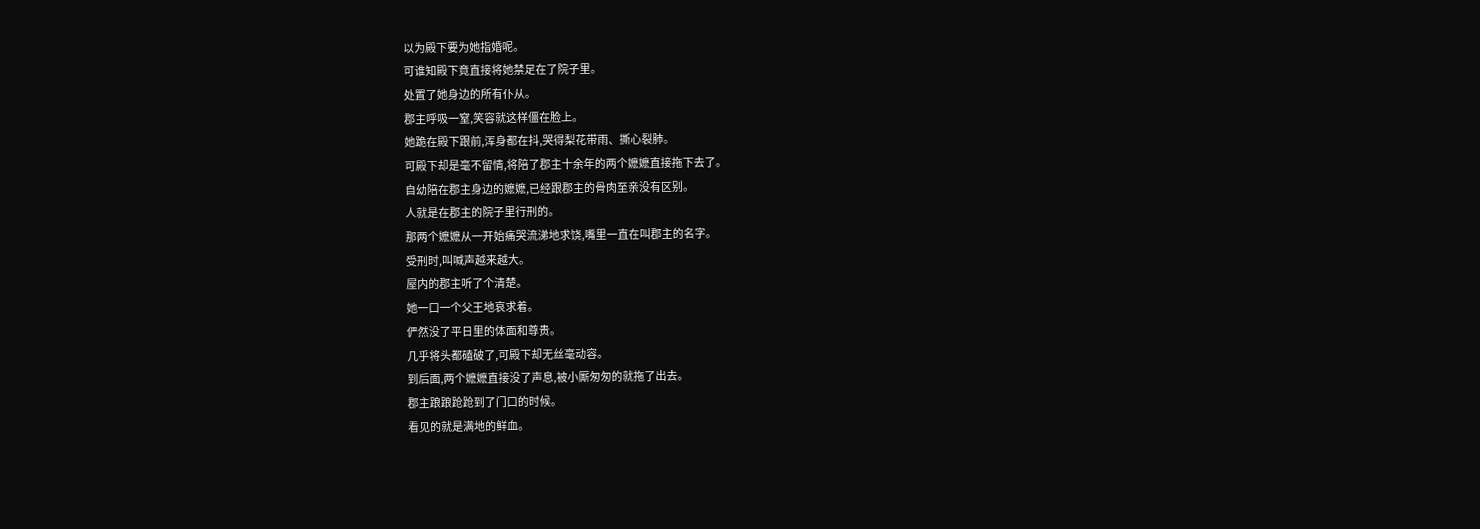以为殿下要为她指婚呢。
可谁知殿下竟直接将她禁足在了院子里。
处置了她身边的所有仆从。
郡主呼吸一窒,笑容就这样僵在脸上。
她跪在殿下跟前,浑身都在抖,哭得梨花带雨、撕心裂肺。
可殿下却是毫不留情,将陪了郡主十余年的两个嬷嬷直接拖下去了。
自幼陪在郡主身边的嬷嬷,已经跟郡主的骨肉至亲没有区别。
人就是在郡主的院子里行刑的。
那两个嬷嬷从一开始痛哭流涕地求饶,嘴里一直在叫郡主的名字。
受刑时,叫喊声越来越大。
屋内的郡主听了个清楚。
她一口一个父王地哀求着。
俨然没了平日里的体面和尊贵。
几乎将头都磕破了,可殿下却无丝毫动容。
到后面,两个嬷嬷直接没了声息,被小厮匆匆的就拖了出去。
郡主踉踉跄跄到了门口的时候。
看见的就是满地的鲜血。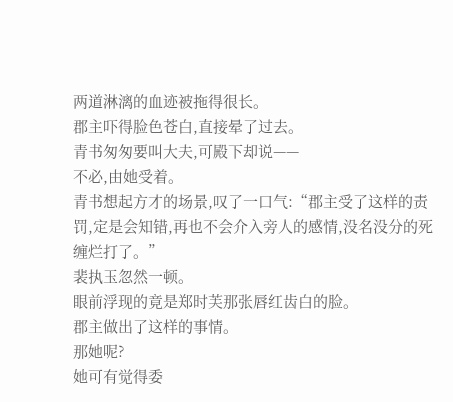两道淋漓的血迹被拖得很长。
郡主吓得脸色苍白,直接晕了过去。
青书匆匆要叫大夫,可殿下却说——
不必,由她受着。
青书想起方才的场景,叹了一口气:“郡主受了这样的责罚,定是会知错,再也不会介入旁人的感情,没名没分的死缠烂打了。”
裴执玉忽然一顿。
眼前浮现的竟是郑时芙那张唇红齿白的脸。
郡主做出了这样的事情。
那她呢?
她可有觉得委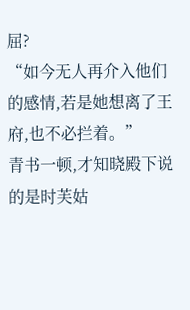屈?
“如今无人再介入他们的感情,若是她想离了王府,也不必拦着。”
青书一顿,才知晓殿下说的是时芙姑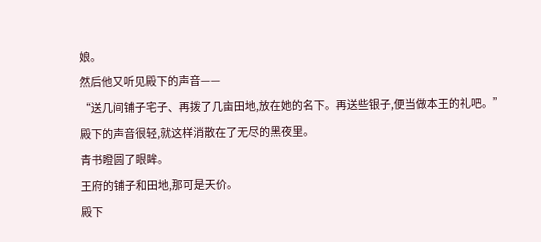娘。
然后他又听见殿下的声音——
“送几间铺子宅子、再拨了几亩田地,放在她的名下。再送些银子,便当做本王的礼吧。”
殿下的声音很轻,就这样消散在了无尽的黑夜里。
青书瞪圆了眼眸。
王府的铺子和田地,那可是天价。
殿下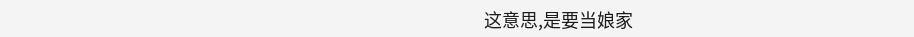这意思,是要当娘家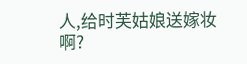人,给时芙姑娘送嫁妆啊?